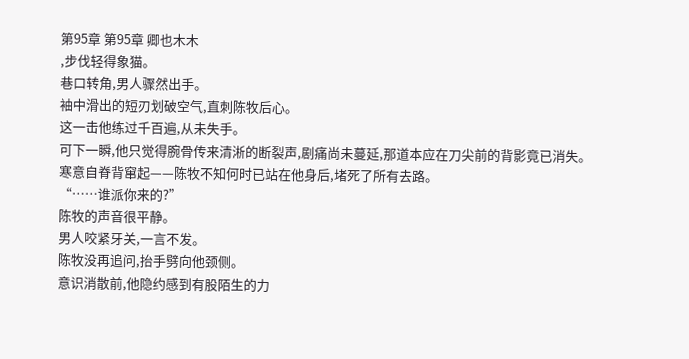第95章 第95章 卿也木木
,步伐轻得象猫。
巷口转角,男人骤然出手。
袖中滑出的短刃划破空气,直刺陈牧后心。
这一击他练过千百遍,从未失手。
可下一瞬,他只觉得腕骨传来清淅的断裂声,剧痛尚未蔓延,那道本应在刀尖前的背影竟已消失。
寒意自脊背窜起——陈牧不知何时已站在他身后,堵死了所有去路。
“……谁派你来的?”
陈牧的声音很平静。
男人咬紧牙关,一言不发。
陈牧没再追问,抬手劈向他颈侧。
意识消散前,他隐约感到有股陌生的力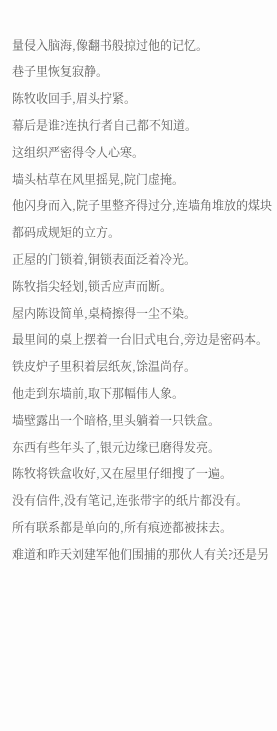量侵入脑海,像翻书般掠过他的记忆。
巷子里恢复寂静。
陈牧收回手,眉头拧紧。
幕后是谁?连执行者自己都不知道。
这组织严密得令人心寒。
墙头枯草在风里摇晃,院门虚掩。
他闪身而入,院子里整齐得过分,连墙角堆放的煤块都码成规矩的立方。
正屋的门锁着,铜锁表面泛着冷光。
陈牧指尖轻划,锁舌应声而断。
屋内陈设简单,桌椅擦得一尘不染。
最里间的桌上摆着一台旧式电台,旁边是密码本。
铁皮炉子里积着层纸灰,馀温尚存。
他走到东墙前,取下那幅伟人象。
墙壁露出一个暗格,里头躺着一只铁盒。
东西有些年头了,银元边缘已磨得发亮。
陈牧将铁盒收好,又在屋里仔细搜了一遍。
没有信件,没有笔记,连张带字的纸片都没有。
所有联系都是单向的,所有痕迹都被抹去。
难道和昨天刘建军他们围捕的那伙人有关?还是另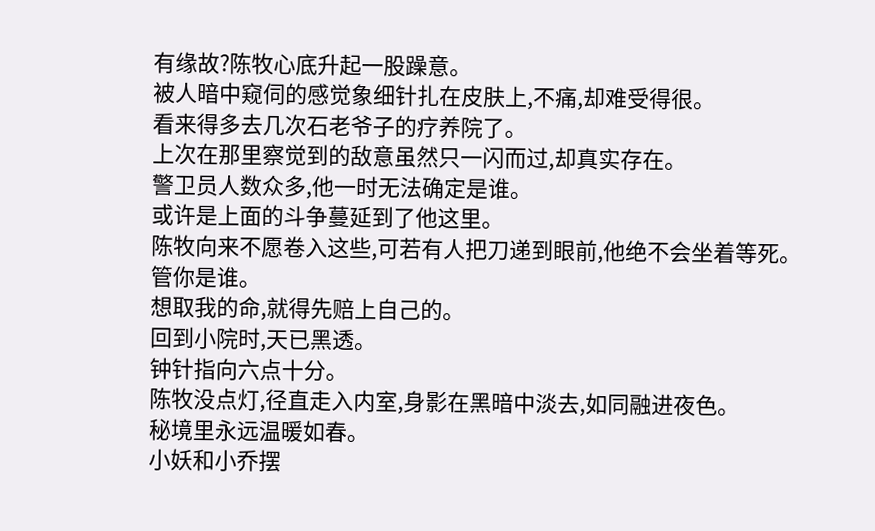有缘故?陈牧心底升起一股躁意。
被人暗中窥伺的感觉象细针扎在皮肤上,不痛,却难受得很。
看来得多去几次石老爷子的疗养院了。
上次在那里察觉到的敌意虽然只一闪而过,却真实存在。
警卫员人数众多,他一时无法确定是谁。
或许是上面的斗争蔓延到了他这里。
陈牧向来不愿卷入这些,可若有人把刀递到眼前,他绝不会坐着等死。
管你是谁。
想取我的命,就得先赔上自己的。
回到小院时,天已黑透。
钟针指向六点十分。
陈牧没点灯,径直走入内室,身影在黑暗中淡去,如同融进夜色。
秘境里永远温暖如春。
小妖和小乔摆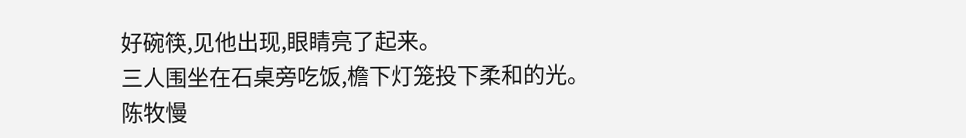好碗筷,见他出现,眼睛亮了起来。
三人围坐在石桌旁吃饭,檐下灯笼投下柔和的光。
陈牧慢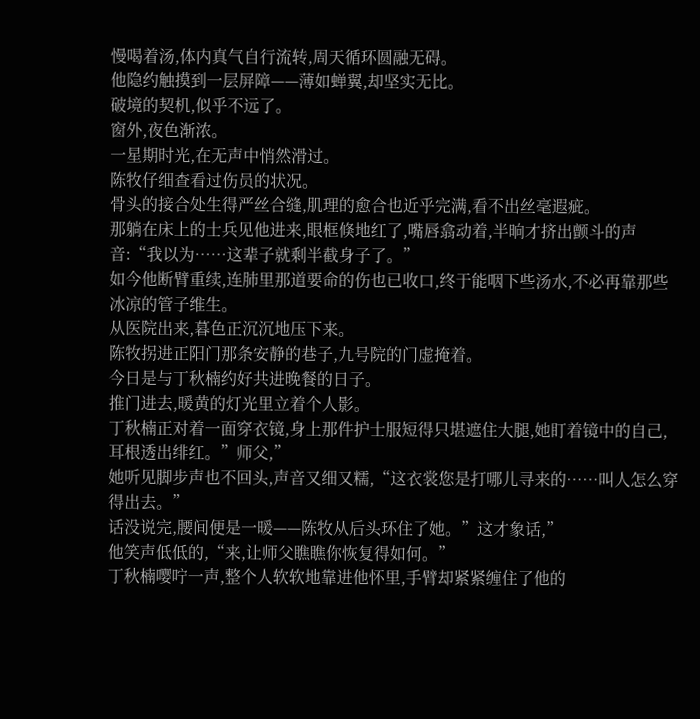慢喝着汤,体内真气自行流转,周天循环圆融无碍。
他隐约触摸到一层屏障——薄如蝉翼,却坚实无比。
破境的契机,似乎不远了。
窗外,夜色渐浓。
一星期时光,在无声中悄然滑过。
陈牧仔细查看过伤员的状况。
骨头的接合处生得严丝合缝,肌理的愈合也近乎完满,看不出丝毫遐疵。
那躺在床上的士兵见他进来,眼框倏地红了,嘴唇翕动着,半晌才挤出颤斗的声音:“我以为……这辈子就剩半截身子了。”
如今他断臂重续,连肺里那道要命的伤也已收口,终于能咽下些汤水,不必再靠那些冰凉的管子维生。
从医院出来,暮色正沉沉地压下来。
陈牧拐进正阳门那条安静的巷子,九号院的门虚掩着。
今日是与丁秋楠约好共进晚餐的日子。
推门进去,暖黄的灯光里立着个人影。
丁秋楠正对着一面穿衣镜,身上那件护士服短得只堪遮住大腿,她盯着镜中的自己,耳根透出绯红。”师父,”
她听见脚步声也不回头,声音又细又糯,“这衣裳您是打哪儿寻来的……叫人怎么穿得出去。”
话没说完,腰间便是一暖——陈牧从后头环住了她。”这才象话,”
他笑声低低的,“来,让师父瞧瞧你恢复得如何。”
丁秋楠嘤咛一声,整个人软软地靠进他怀里,手臂却紧紧缠住了他的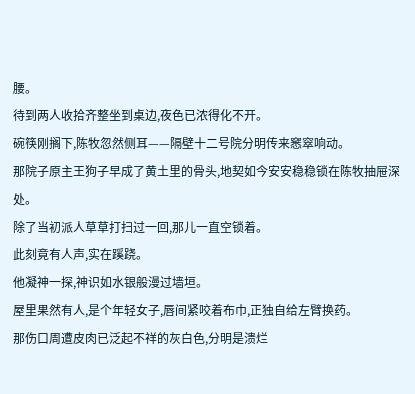腰。
待到两人收拾齐整坐到桌边,夜色已浓得化不开。
碗筷刚搁下,陈牧忽然侧耳——隔壁十二号院分明传来窸窣响动。
那院子原主王狗子早成了黄土里的骨头,地契如今安安稳稳锁在陈牧抽屉深处。
除了当初派人草草打扫过一回,那儿一直空锁着。
此刻竟有人声,实在蹊跷。
他凝神一探,神识如水银般漫过墙垣。
屋里果然有人,是个年轻女子,唇间紧咬着布巾,正独自给左臂换药。
那伤口周遭皮肉已泛起不祥的灰白色,分明是溃烂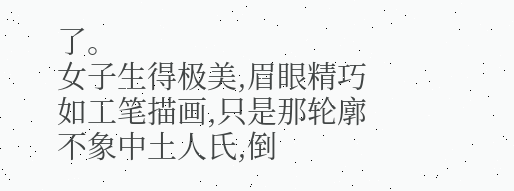了。
女子生得极美,眉眼精巧如工笔描画,只是那轮廓不象中土人氏,倒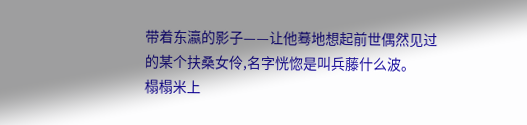带着东瀛的影子——让他蓦地想起前世偶然见过的某个扶桑女伶,名字恍惚是叫兵藤什么波。
榻榻米上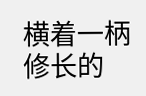横着一柄修长的